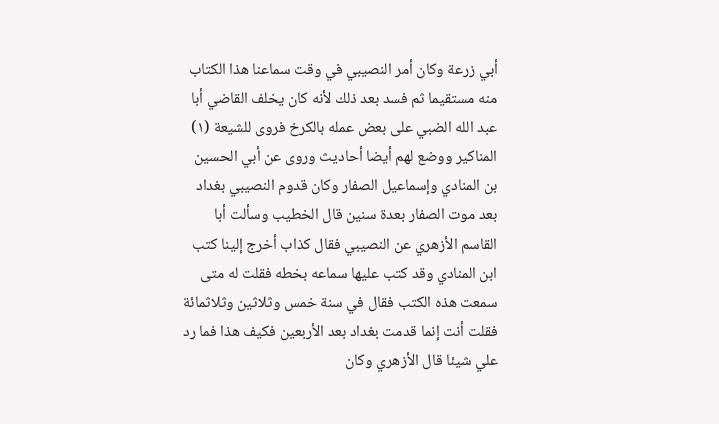أبي زرعة وكان أمر النصيبي في وقت سماعنا هذا الكتاب منه مستقيما ثم فسد بعد ذلك لأنه كان يخلف القاضي أبا عبد الله الضبي على بعض عمله بالكرخ فروى للشيعة (١) المناكير ووضع لهم أيضا أحاديث وروى عن أبي الحسين بن المنادي وإسماعيل الصفار وكان قدوم النصيبي بغداد بعد موت الصفار بعدة سنين قال الخطيب وسألت أبا القاسم الأزهري عن النصيبي فقال كذاب أخرج إلينا كتب ابن المنادي وقد كتب عليها سماعه بخطه فقلت له متى سمعت هذه الكتب فقال في سنة خمس وثلاثين وثلاثمائة فقلت أنت إنما قدمت بغداد بعد الأربعين فكيف هذا فما رد علي شيئا قال الأزهري وكان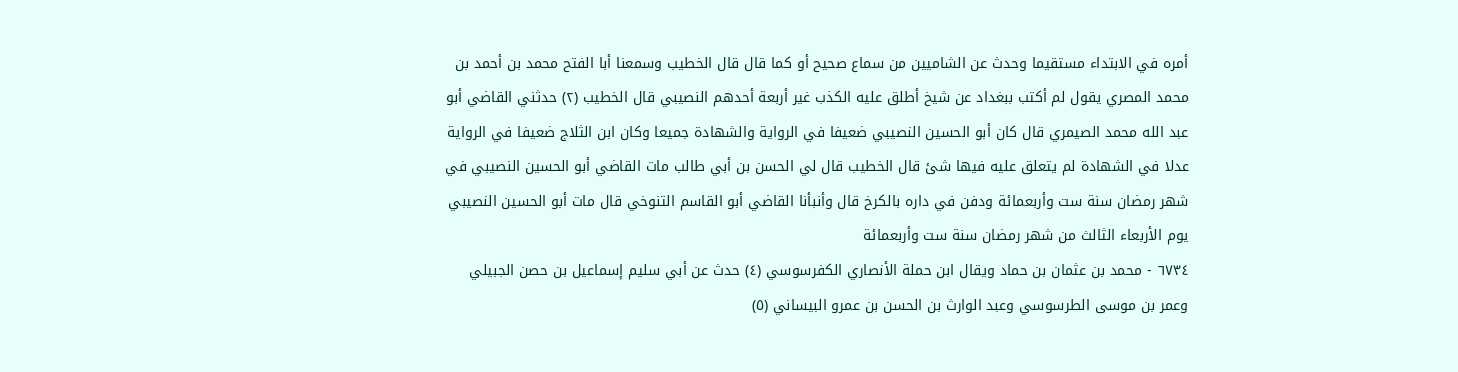أمره في الابتداء مستقيما وحدث عن الشاميين من سماع صحيح أو كما قال قال الخطيب وسمعنا أبا الفتح محمد بن أحمد بن محمد المصري يقول لم أكتب ببغداد عن شيخ أطلق عليه الكذب غير أربعة أحدهم النصيبي قال الخطيب (٢) حدثني القاضي أبو عبد الله محمد الصيمري قال كان أبو الحسين النصيبي ضعيفا في الرواية والشهادة جميعا وكان ابن الثلاج ضعيفا في الرواية عدلا في الشهادة لم يتعلق عليه فيها شئ قال الخطيب قال لي الحسن بن أبي طالب مات القاضي أبو الحسين النصيبي في شهر رمضان سنة ست وأربعمائة ودفن في داره بالكرخ قال وأنبأنا القاضي أبو القاسم التنوخي قال مات أبو الحسين النصيبي يوم الأربعاء الثالث من شهر رمضان سنة ست وأربعمائة
٦٧٣٤ - محمد بن عثمان بن حماد ويقال ابن حملة الأنصاري الكفرسوسي (٤) حدث عن أبي سليم إسماعيل بن حصن الجبيلي وعمر بن موسى الطرسوسي وعبد الوارث بن الحسن بن عمرو البيساني (٥)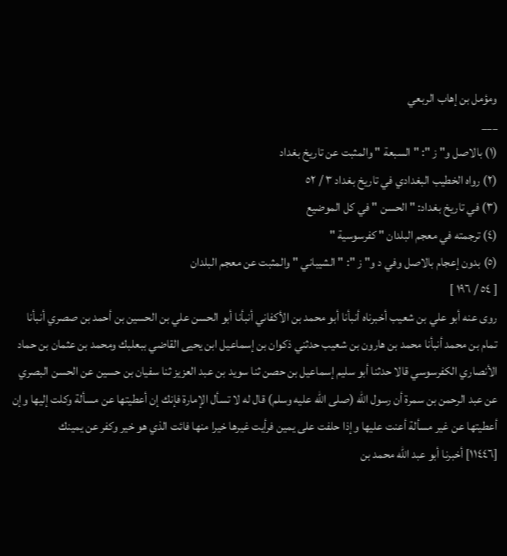ومؤمل بن إهاب الربعي
___
(١) بالاصل و" ز ": " السبعة " والمثبت عن تاريخ بغداد
(٢) رواه الخطيب البغدادي في تاريخ بغداد ٣ / ٥٢
(٣) في تاريخ بغداد: " الحسن " في كل الموضيع
(٤) ترجمته في معجم البلدان " كفرسوسية "
(٥) بدون إعجام بالاصل وفي د و" ز ": " الشيباني " والمثبت عن معجم البلدان
[ ٥٤ / ١٩٦ ]
روى عنه أبو علي بن شعيب أخبرناه أنبأنا أبو محمد بن الأكفاني أنبأنا أبو الحسن علي بن الحسين بن أحمد بن صصري أنبأنا تمام بن محمد أنبأنا محمد بن هارون بن شعيب حدثني ذكوان بن إسماعيل ابن يحيى القاضي ببعلبك ومحمد بن عثمان بن حماد الأنصاري الكفرسوسي قالا حدثنا أبو سليم إسماعيل بن حصن ثنا سويد بن عبد العزيز ثنا سفيان بن حسين عن الحسن البصري عن عبد الرحمن بن سمرة أن رسول الله (صلى الله عليه وسلم) قال له لا تسأل الإمارة فإنك إن أعطيتها عن مسألة وكلت إليها وإن أعطيتها عن غير مسألة أعنت عليها وإذا حلفت على يمين فرأيت غيرها خيرا منها فائت الذي هو خير وكفر عن يمينك
[١١٤٤٦] أخبرنا أبو عبد الله محمد بن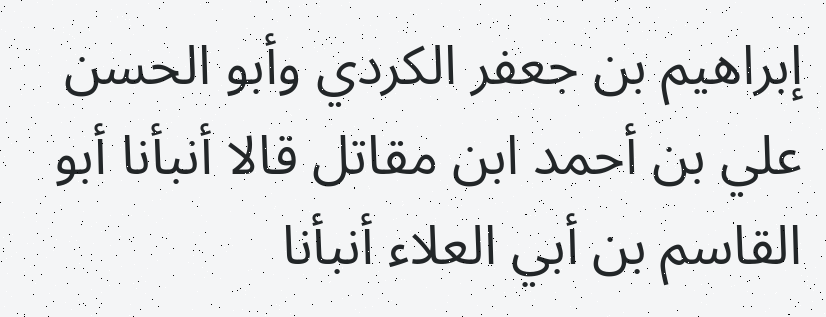إبراهيم بن جعفر الكردي وأبو الحسن علي بن أحمد ابن مقاتل قالا أنبأنا أبو القاسم بن أبي العلاء أنبأنا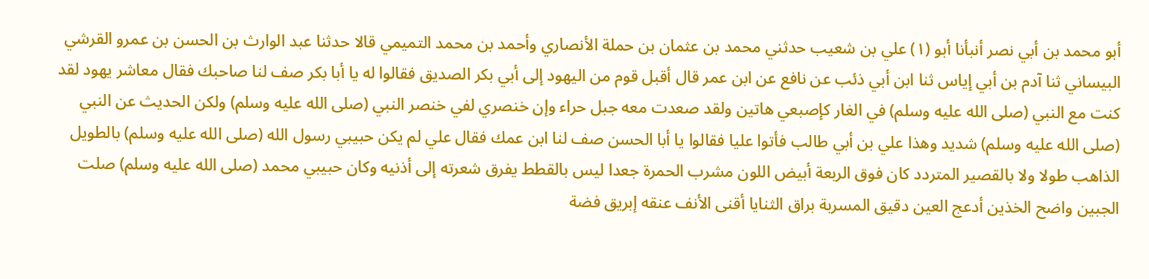أبو محمد بن أبي نصر أنبأنا أبو (١) علي بن شعيب حدثني محمد بن عثمان بن حملة الأنصاري وأحمد بن محمد التميمي قالا حدثنا عبد الوارث بن الحسن بن عمرو القرشي البيساني ثنا آدم بن أبي إياس ثنا ابن أبي ذئب عن نافع عن ابن عمر قال أقبل قوم من اليهود إلى أبي بكر الصديق فقالوا له يا أبا بكر صف لنا صاحبك فقال معاشر يهود لقد كنت مع النبي (صلى الله عليه وسلم) في الغار كإصبعي هاتين ولقد صعدت معه جبل حراء وإن خنصري لفي خنصر النبي (صلى الله عليه وسلم) ولكن الحديث عن النبي (صلى الله عليه وسلم) شديد وهذا علي بن أبي طالب فأتوا عليا فقالوا يا أبا الحسن صف لنا ابن عمك فقال علي لم يكن حبيبي رسول الله (صلى الله عليه وسلم) بالطويل الذاهب طولا ولا بالقصير المتردد كان فوق الربعة أبيض اللون مشرب الحمرة جعدا ليس بالقطط يفرق شعرته إلى أذنيه وكان حبيبي محمد (صلى الله عليه وسلم) صلت الجبين واضح الخذين أدعج العين دقيق المسربة براق الثنايا أقنى الأنف عنقه إبريق فضة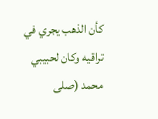كأن الذهب يجري في تراقيه وكان لحبيبي محمد (صلى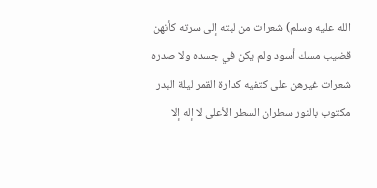الله عليه وسلم) شعرات من لبته إلى سرته كأنهن قضيب مسك أسود ولم يكن في جسده ولا صدره شعرات غيرهن على كتفيه كدارة القمر ليلة البدر مكتوب بالنور سطران السطر الأعلى لا إله إلا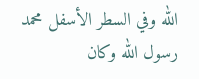الله وفي السطر الأسفل محمد رسول الله وكان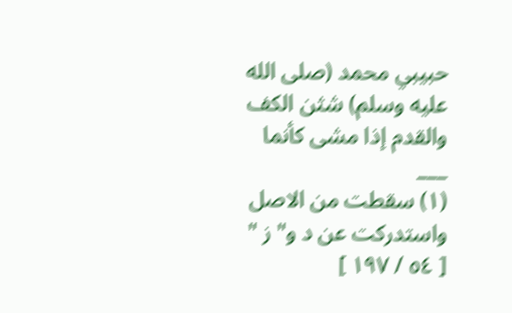حبيبي محمد (صلى الله عليه وسلم) شثن الكف والقدم إذا مشى كأنما
___
(١) سقطت من الاصل واستدركت عن د و" ز "
[ ٥٤ / ١٩٧ ]